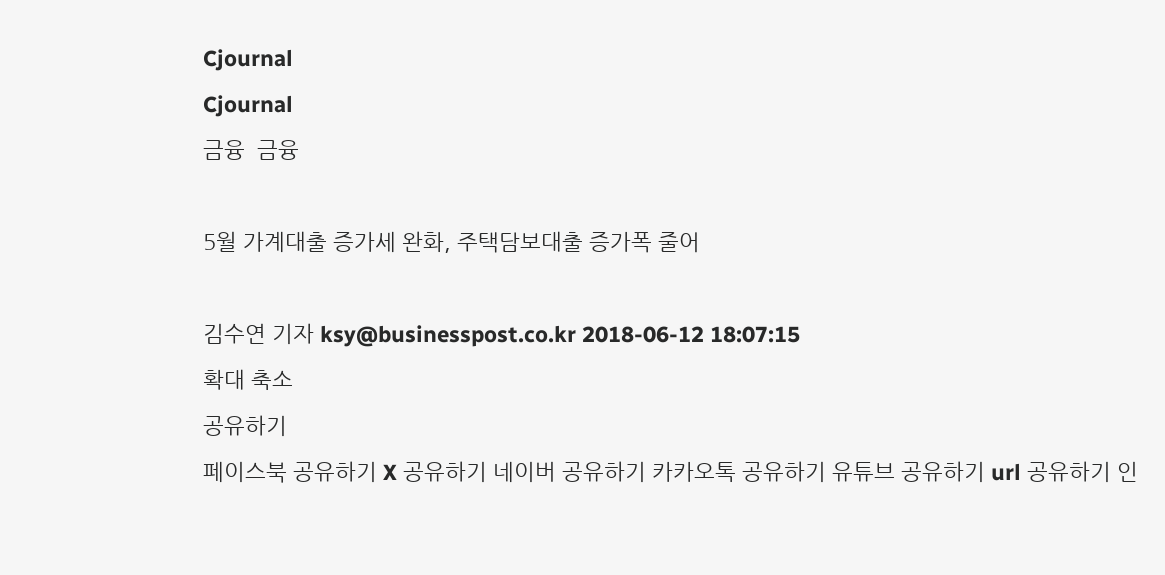Cjournal
Cjournal
금융  금융

5월 가계대출 증가세 완화, 주택담보대출 증가폭 줄어

김수연 기자 ksy@businesspost.co.kr 2018-06-12 18:07:15
확대 축소
공유하기
페이스북 공유하기 X 공유하기 네이버 공유하기 카카오톡 공유하기 유튜브 공유하기 url 공유하기 인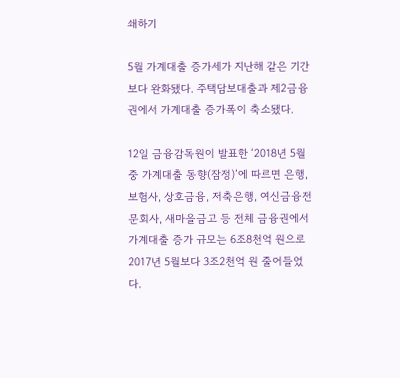쇄하기

5월 가계대출 증가세가 지난해 같은 기간보다 완화됐다. 주택담보대출과 제2금융권에서 가계대출 증가폭이 축소됐다.

12일 금융감독원이 발표한 ‘2018년 5월 중 가계대출 동향(잠정)’에 따르면 은행, 보험사, 상호금융, 저축은행, 여신금융전문회사, 새마을금고 등 전체 금융권에서 가계대출 증가 규모는 6조8천억 원으로 2017년 5월보다 3조2천억 원 줄어들었다.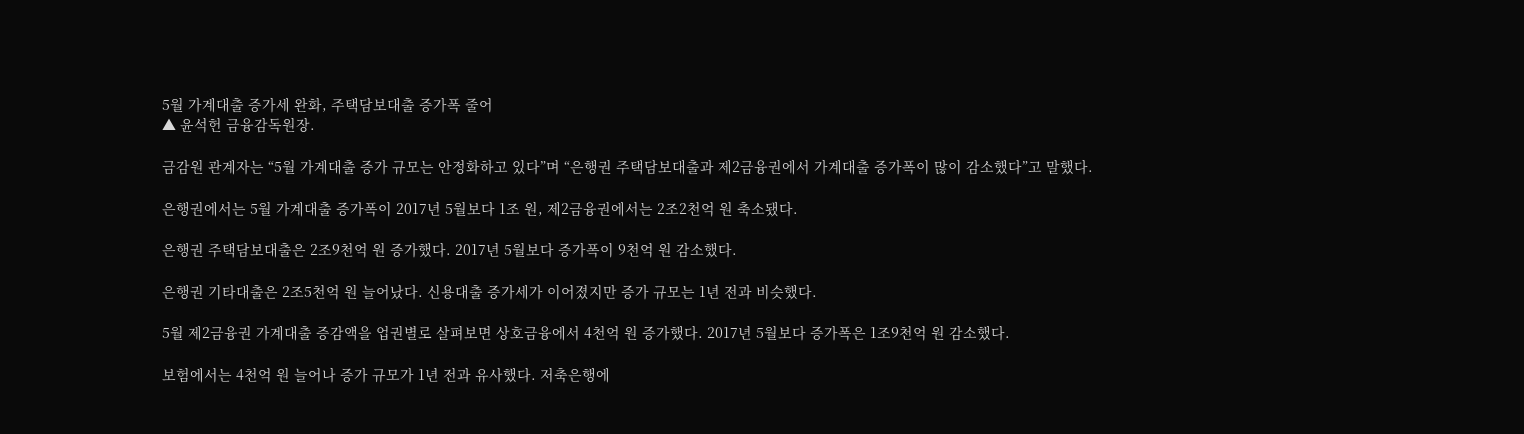5월 가계대출 증가세 완화, 주택담보대출 증가폭 줄어
▲ 윤석헌 금융감독원장.

금감원 관계자는 “5월 가계대출 증가 규모는 안정화하고 있다”며 “은행권 주택담보대출과 제2금융권에서 가계대출 증가폭이 많이 감소했다”고 말했다.

은행권에서는 5월 가계대출 증가폭이 2017년 5월보다 1조 원, 제2금융권에서는 2조2천억 원 축소됐다.

은행권 주택담보대출은 2조9천억 원 증가했다. 2017년 5월보다 증가폭이 9천억 원 감소했다.

은행권 기타대출은 2조5천억 원 늘어났다. 신용대출 증가세가 이어졌지만 증가 규모는 1년 전과 비슷했다.

5월 제2금융권 가계대출 증감액을 업권별로 살펴보면 상호금융에서 4천억 원 증가했다. 2017년 5월보다 증가폭은 1조9천억 원 감소했다.

보험에서는 4천억 원 늘어나 증가 규모가 1년 전과 유사했다. 저축은행에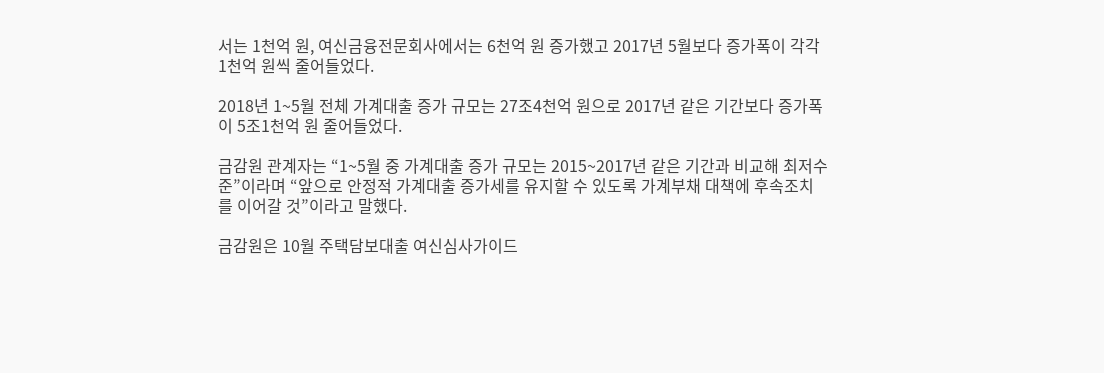서는 1천억 원, 여신금융전문회사에서는 6천억 원 증가했고 2017년 5월보다 증가폭이 각각 1천억 원씩 줄어들었다.

2018년 1~5월 전체 가계대출 증가 규모는 27조4천억 원으로 2017년 같은 기간보다 증가폭이 5조1천억 원 줄어들었다.

금감원 관계자는 “1~5월 중 가계대출 증가 규모는 2015~2017년 같은 기간과 비교해 최저수준”이라며 “앞으로 안정적 가계대출 증가세를 유지할 수 있도록 가계부채 대책에 후속조치를 이어갈 것”이라고 말했다.

금감원은 10월 주택담보대출 여신심사가이드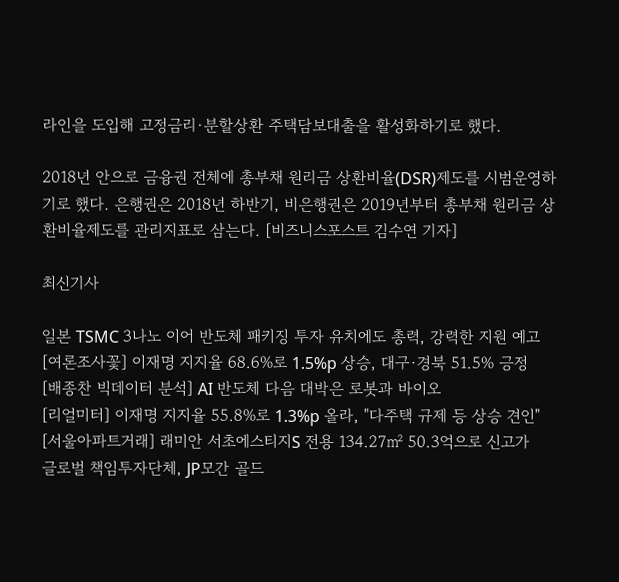라인을 도입해 고정금리·분할상환 주택담보대출을 활성화하기로 했다.

2018년 안으로 금융권 전체에 총부채 원리금 상환비율(DSR)제도를 시범운영하기로 했다. 은행권은 2018년 하반기, 비은행권은 2019년부터 총부채 원리금 상환비율제도를 관리지표로 삼는다. [비즈니스포스트 김수연 기자]

최신기사

일본 TSMC 3나노 이어 반도체 패키징 투자 유치에도 총력, 강력한 지원 예고
[여론조사꽃] 이재명 지지율 68.6%로 1.5%p 상승, 대구·경북 51.5% 긍정
[배종찬 빅데이터 분석] AI 반도체 다음 대박은 로봇과 바이오
[리얼미터] 이재명 지지율 55.8%로 1.3%p 올라, "다주택 규제 등 상승 견인"
[서울아파트거래] 래미안 서초에스티지S 전용 134.27㎡ 50.3억으로 신고가
글로벌 책임투자단체, JP모간 골드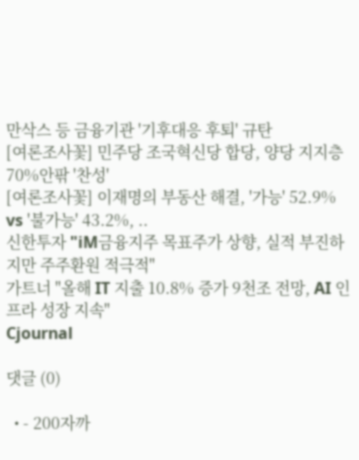만삭스 등 금융기관 '기후대응 후퇴' 규탄
[여론조사꽃] 민주당 조국혁신당 합당, 양당 지지층 70%안팎 '찬성'
[여론조사꽃] 이재명의 부동산 해결, '가능' 52.9% vs '불가능' 43.2%, ..
신한투자 "iM금융지주 목표주가 상향, 실적 부진하지만 주주환원 적극적"
가트너 "올해 IT 지출 10.8% 증가 9천조 전망, AI 인프라 성장 지속"
Cjournal

댓글 (0)

  • - 200자까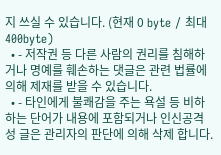지 쓰실 수 있습니다. (현재 0 byte / 최대 400byte)
  • - 저작권 등 다른 사람의 권리를 침해하거나 명예를 훼손하는 댓글은 관련 법률에 의해 제재를 받을 수 있습니다.
  • - 타인에게 불쾌감을 주는 욕설 등 비하하는 단어가 내용에 포함되거나 인신공격성 글은 관리자의 판단에 의해 삭제 합니다.